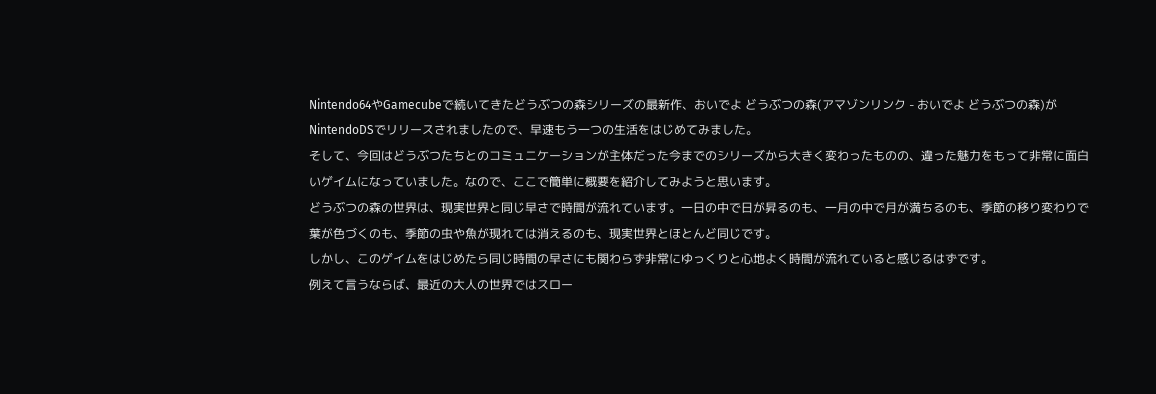Nintendo64やGamecubeで続いてきたどうぶつの森シリーズの最新作、おいでよ どうぶつの森(アマゾンリンク - おいでよ どうぶつの森)がNintendoDSでリリースされましたので、早速もう一つの生活をはじめてみました。
そして、今回はどうぶつたちとのコミュニケーションが主体だった今までのシリーズから大きく変わったものの、違った魅力をもって非常に面白いゲイムになっていました。なので、ここで簡単に概要を紹介してみようと思います。
どうぶつの森の世界は、現実世界と同じ早さで時間が流れています。一日の中で日が昇るのも、一月の中で月が満ちるのも、季節の移り変わりで葉が色づくのも、季節の虫や魚が現れては消えるのも、現実世界とほとんど同じです。
しかし、このゲイムをはじめたら同じ時間の早さにも関わらず非常にゆっくりと心地よく時間が流れていると感じるはずです。
例えて言うならば、最近の大人の世界ではスロー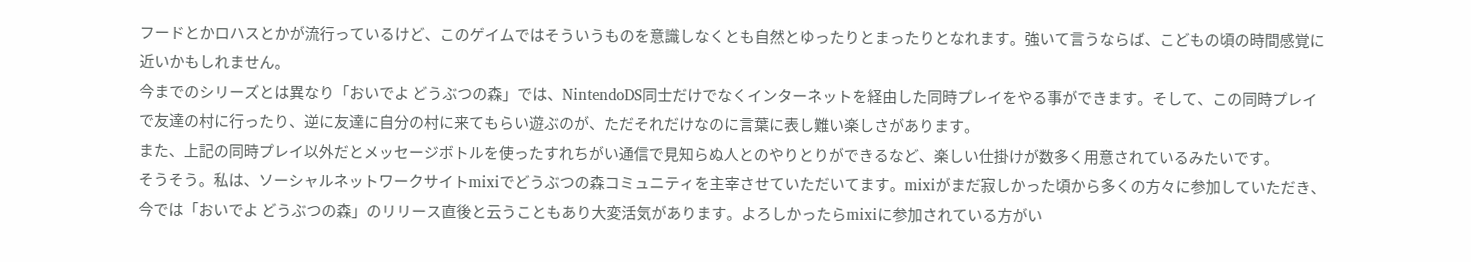フードとかロハスとかが流行っているけど、このゲイムではそういうものを意識しなくとも自然とゆったりとまったりとなれます。強いて言うならば、こどもの頃の時間感覚に近いかもしれません。
今までのシリーズとは異なり「おいでよ どうぶつの森」では、NintendoDS同士だけでなくインターネットを経由した同時プレイをやる事ができます。そして、この同時プレイで友達の村に行ったり、逆に友達に自分の村に来てもらい遊ぶのが、ただそれだけなのに言葉に表し難い楽しさがあります。
また、上記の同時プレイ以外だとメッセージボトルを使ったすれちがい通信で見知らぬ人とのやりとりができるなど、楽しい仕掛けが数多く用意されているみたいです。
そうそう。私は、ソーシャルネットワークサイトmixiでどうぶつの森コミュニティを主宰させていただいてます。mixiがまだ寂しかった頃から多くの方々に参加していただき、今では「おいでよ どうぶつの森」のリリース直後と云うこともあり大変活気があります。よろしかったらmixiに参加されている方がい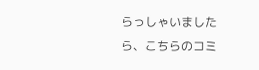らっしゃいましたら、こちらのコミ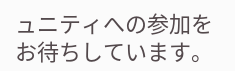ュニティへの参加をお待ちしています。